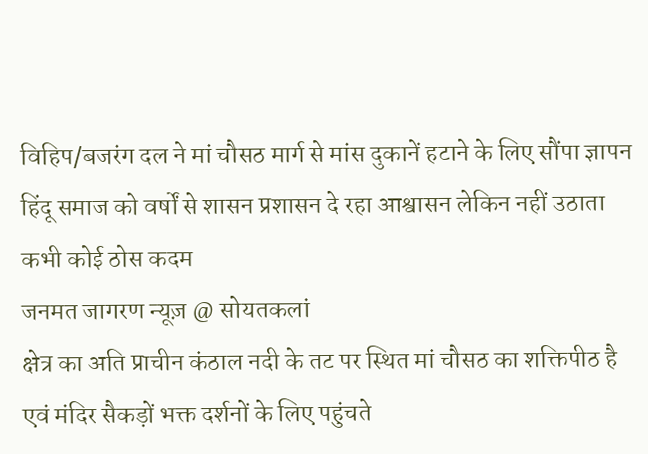विहिप/बजरंग दल ने मां चौसठ मार्ग से मांस दुकानें हटाने के लिए सौंपा ज्ञापन
हिंदू समाज को वर्षों से शासन प्रशासन दे रहा आश्वासन लेकिन नहीं उठाता कभी कोई ठोस कदम
जनमत जागरण न्यूज़ @ सोयतकलां
क्षेत्र का अति प्राचीन कंठाल नदी के तट पर स्थित मां चौसठ का शक्तिपीठ है एवं मंदिर सैकड़ों भक्त दर्शनों के लिए पहुंचते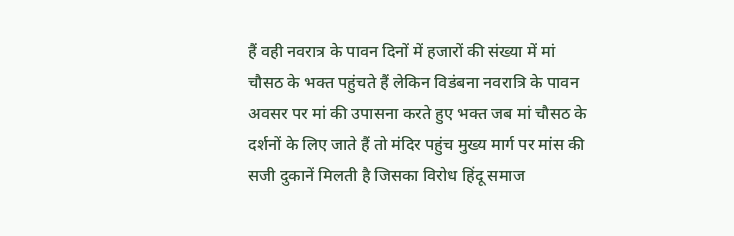हैं वही नवरात्र के पावन दिनों में हजारों की संख्या में मां चौसठ के भक्त पहुंचते हैं लेकिन विडंबना नवरात्रि के पावन अवसर पर मां की उपासना करते हुए भक्त जब मां चौसठ के दर्शनों के लिए जाते हैं तो मंदिर पहुंच मुख्य मार्ग पर मांस की सजी दुकानें मिलती है जिसका विरोध हिंदू समाज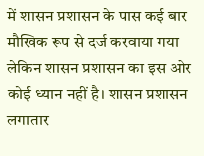में शासन प्रशासन के पास कई बार मौखिक रूप से दर्ज करवाया गया लेकिन शासन प्रशासन का इस ओर कोई ध्यान नहीं है। शासन प्रशासन लगातार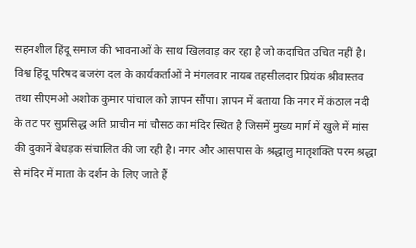सहनशील हिंदू समाज की भावनाओं के साथ खिलवाड़ कर रहा है जो कदाचित उचित नहीं है।
विश्व हिंदू परिषद बजरंग दल के कार्यकर्ताओं ने मंगलवार नायब तहसीलदार प्रियंक श्रीवास्तव तथा सीएमओ अशोक कुमार पांचाल को ज्ञापन सौंपा। ज्ञापन में बताया कि नगर में कंठाल नदी के तट पर सुप्रसिद्ध अति प्राचीन मां चौसठ का मंदिर स्थित है जिसमें मुख्य मार्ग में खुले में मांस की दुकानें बेधड़क संचालित की जा रही है। नगर और आसपास के श्रद्धालु मातृशक्ति परम श्रद्धा से मंदिर में माता के दर्शन के लिए जाते हैं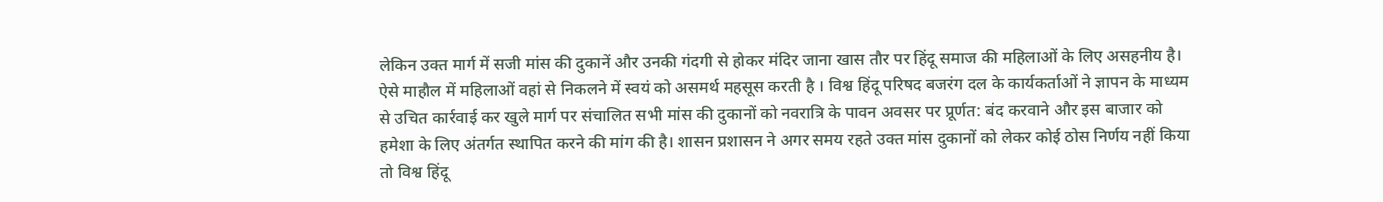लेकिन उक्त मार्ग में सजी मांस की दुकानें और उनकी गंदगी से होकर मंदिर जाना खास तौर पर हिंदू समाज की महिलाओं के लिए असहनीय है। ऐसे माहौल में महिलाओं वहां से निकलने में स्वयं को असमर्थ महसूस करती है । विश्व हिंदू परिषद बजरंग दल के कार्यकर्ताओं ने ज्ञापन के माध्यम से उचित कार्रवाई कर खुले मार्ग पर संचालित सभी मांस की दुकानों को नवरात्रि के पावन अवसर पर प्रूर्णत: बंद करवाने और इस बाजार को हमेशा के लिए अंतर्गत स्थापित करने की मांग की है। शासन प्रशासन ने अगर समय रहते उक्त मांस दुकानों को लेकर कोई ठोस निर्णय नहीं किया तो विश्व हिंदू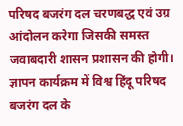परिषद बजरंग दल चरणबद्ध एवं उग्र आंदोलन करेगा जिसकी समस्त जवाबदारी शासन प्रशासन की होगी। ज्ञापन कार्यक्रम में विश्व हिंदू परिषद बजरंग दल के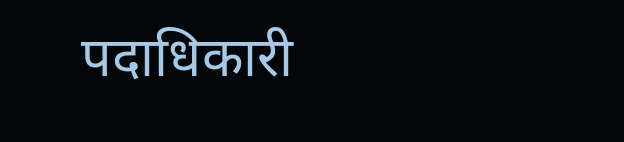पदाधिकारी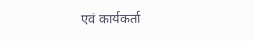एवं कार्यकर्ता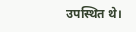उपस्थित थे।